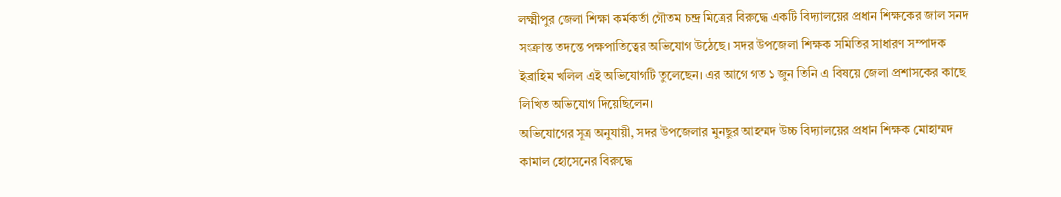লক্ষ্মীপুর জেলা শিক্ষা কর্মকর্তা গৌতম চন্দ্র মিত্রের বিরুদ্ধে একটি বিদ্যালয়ের প্রধান শিক্ষকের জাল সনদ সংক্রান্ত তদন্তে পক্ষপাতিত্বের অভিযোগ উঠেছে। সদর উপজেলা শিক্ষক সমিতির সাধারণ সম্পাদক ইব্রাহিম খলিল এই অভিযোগটি তুলেছেন। এর আগে গত ১ জুন তিনি এ বিষয়ে জেলা প্রশাসকের কাছে লিখিত অভিযোগ দিয়েছিলেন।
অভিযোগের সূত্র অনুযায়ী, সদর উপজেলার মুনছুর আহম্মদ উচ্চ বিদ্যালয়ের প্রধান শিক্ষক মোহাম্মদ কামাল হোসেনের বিরুদ্ধে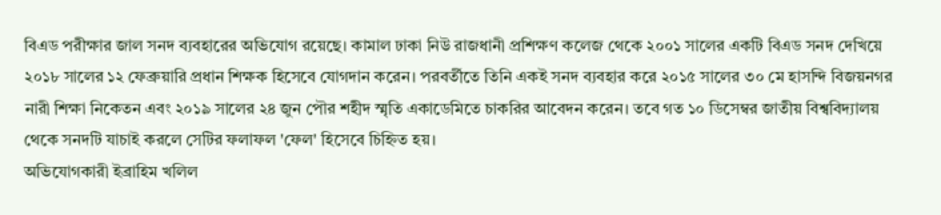বিএড পরীক্ষার জাল সনদ ব্যবহারের অভিযোগ রয়েছে। কামাল ঢাকা নিউ রাজধানী প্রশিক্ষণ কলেজ থেকে ২০০১ সালের একটি বিএড সনদ দেখিয়ে ২০১৮ সালের ১২ ফেব্রুয়ারি প্রধান শিক্ষক হিসেবে যোগদান করেন। পরবর্তীতে তিনি একই সনদ ব্যবহার করে ২০১৫ সালের ৩০ মে হাসন্দি বিজয়নগর নারী শিক্ষা নিকেতন এবং ২০১৯ সালের ২৪ জুন পৌর শহীদ স্মৃতি একাডেমিতে চাকরির আবেদন করেন। তবে গত ১০ ডিসেম্বর জাতীয় বিশ্ববিদ্যালয় থেকে সনদটি যাচাই করলে সেটির ফলাফল 'ফেল' হিসেবে চিহ্নিত হয়।
অভিযোগকারী ইব্রাহিম খলিল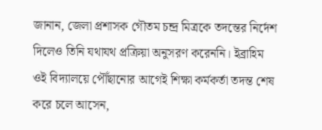জানান, জেলা প্রশাসক গৌতম চন্দ্র মিত্রকে তদন্তের নির্দেশ দিলেও তিনি যথাযথ প্রক্রিয়া অনুসরণ করেননি। ইব্রাহিম ওই বিদ্যালয়ে পৌঁছানোর আগেই শিক্ষা কর্মকর্তা তদন্ত শেষ করে চলে আসেন,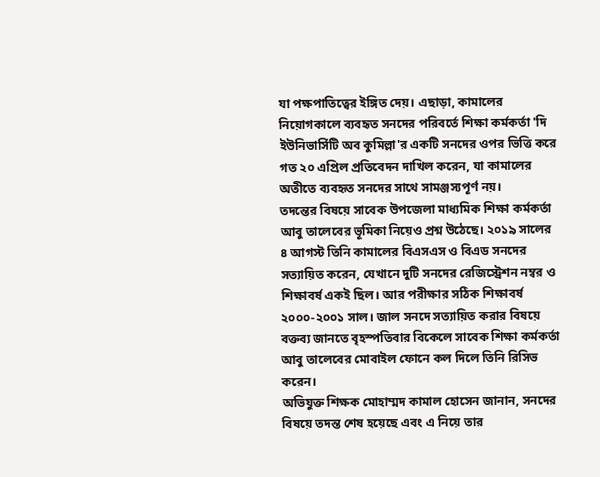যা পক্ষপাতিত্বের ইঙ্গিত দেয়। এছাড়া, কামালের নিয়োগকালে ব্যবহৃত সনদের পরিবর্তে শিক্ষা কর্মকর্তা 'দি ইউনিভার্সিটি অব কুমিল্লা'র একটি সনদের ওপর ভিত্তি করে গত ২০ এপ্রিল প্রতিবেদন দাখিল করেন, যা কামালের অতীতে ব্যবহৃত সনদের সাথে সামঞ্জস্যপূর্ণ নয়।
তদন্তের বিষয়ে সাবেক উপজেলা মাধ্যমিক শিক্ষা কর্মকর্তা আবু তালেবের ভূমিকা নিয়েও প্রশ্ন উঠেছে। ২০১৯ সালের ৪ আগস্ট তিনি কামালের বিএসএস ও বিএড সনদের সত্যায়িত করেন, যেখানে দুটি সনদের রেজিস্ট্রেশন নম্বর ও শিক্ষাবর্ষ একই ছিল। আর পরীক্ষার সঠিক শিক্ষাবর্ষ ২০০০-২০০১ সাল। জাল সনদে সত্যায়িত করার বিষয়ে বক্তব্য জানতে বৃহস্পতিবার বিকেলে সাবেক শিক্ষা কর্মকর্তা আবু তালেবের মোবাইল ফোনে কল দিলে তিনি রিসিভ করেন।
অভিযুক্ত শিক্ষক মোহাম্মদ কামাল হোসেন জানান, সনদের বিষয়ে তদন্ত শেষ হয়েছে এবং এ নিয়ে তার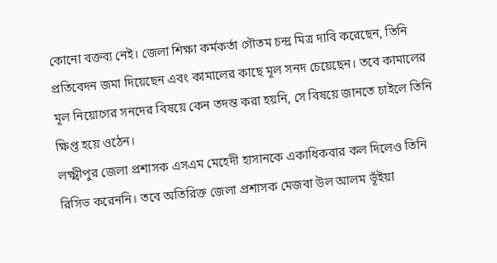কোনো বক্তব্য নেই। জেলা শিক্ষা কর্মকর্তা গৌতম চন্দ্র মিত্র দাবি করেছেন, তিনি প্রতিবেদন জমা দিয়েছেন এবং কামালের কাছে মূল সনদ চেয়েছেন। তবে কামালের মূল নিয়োগের সনদের বিষয়ে কেন তদন্ত করা হয়নি, সে বিষয়ে জানতে চাইলে তিনি ক্ষিপ্ত হয়ে ওঠেন।
লক্ষ্মীপুর জেলা প্রশাসক এসএম মেহেদী হাসানকে একাধিকবার কল দিলেও তিনি রিসিভ করেননি। তবে অতিরিক্ত জেলা প্রশাসক মেজবা উল আলম ভূঁইয়া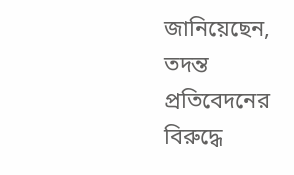জানিয়েছেন, তদন্ত প্রতিবেদনের বিরুদ্ধে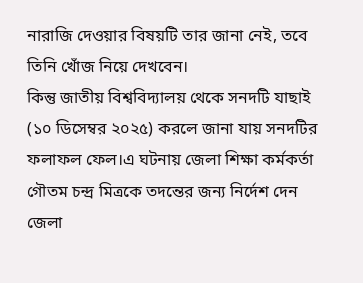নারাজি দেওয়ার বিষয়টি তার জানা নেই, তবে তিনি খোঁজ নিয়ে দেখবেন।
কিন্তু জাতীয় বিশ্ববিদ্যালয় থেকে সনদটি যাছাই (১০ ডিসেম্বর ২০২৫) করলে জানা যায় সনদটির ফলাফল ফেল।এ ঘটনায় জেলা শিক্ষা কর্মকর্তা গৌতম চন্দ্র মিত্রকে তদন্তের জন্য নির্দেশ দেন জেলা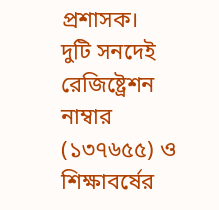প্রশাসক।
দুটি সনদেই রেজিষ্ট্রেশন নাম্বার (১৩৭৬৫৫) ও শিক্ষাবর্ষের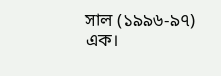সাল (১৯৯৬-৯৭) এক।